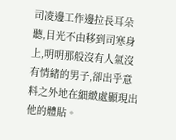司凌邊工作邊拉長耳朵聽,目光不由移到司寒身上,明明那般沒有人氣沒有情緒的男子,卻出乎意料之外地在細緻處顯現出他的體貼。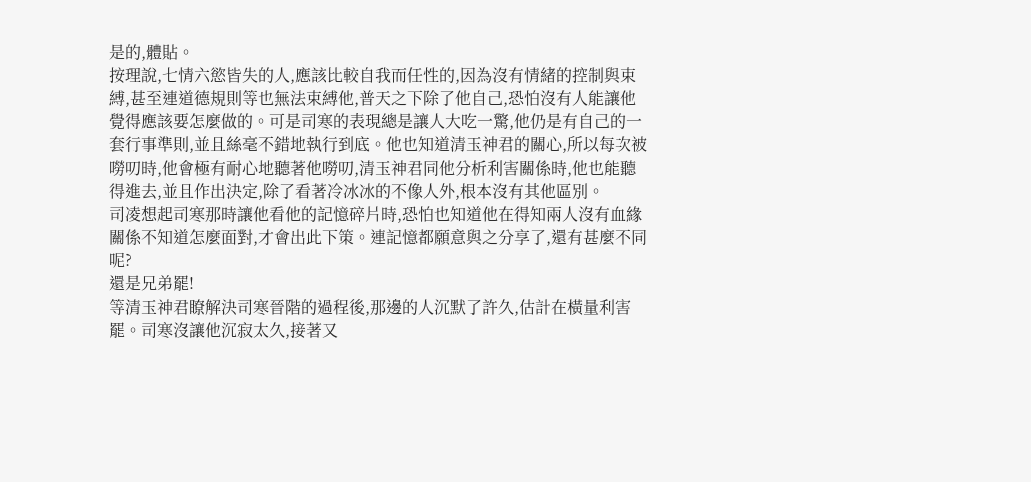是的,體貼。
按理說,七情六慾皆失的人,應該比較自我而任性的,因為沒有情緒的控制與束縛,甚至連道德規則等也無法束縛他,普天之下除了他自己,恐怕沒有人能讓他覺得應該要怎麼做的。可是司寒的表現總是讓人大吃一驚,他仍是有自己的一套行事準則,並且絲毫不錯地執行到底。他也知道清玉神君的關心,所以每次被嘮叨時,他會極有耐心地聽著他嘮叨,清玉神君同他分析利害關係時,他也能聽得進去,並且作出決定,除了看著冷冰冰的不像人外,根本沒有其他區別。
司凌想起司寒那時讓他看他的記憶碎片時,恐怕也知道他在得知兩人沒有血緣關係不知道怎麼面對,才會出此下策。連記憶都願意與之分享了,還有甚麼不同呢?
還是兄弟罷!
等清玉神君瞭解決司寒晉階的過程後,那邊的人沉默了許久,估計在橫量利害罷。司寒沒讓他沉寂太久,接著又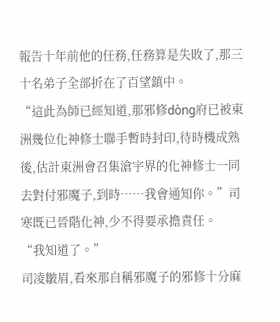報告十年前他的任務,任務算是失敗了,那三十名弟子全部折在了百望鎮中。
“這此為師已經知道,那邪修dòng府已被東洲幾位化神修士聯手暫時封印,待時機成熟後,估計東洲會召集滄宇界的化神修士一同去對付邪魔子,到時……我會通知你。”司寒既已晉階化神,少不得要承擔責任。
“我知道了。”
司凌皺眉,看來那自稱邪魔子的邪修十分麻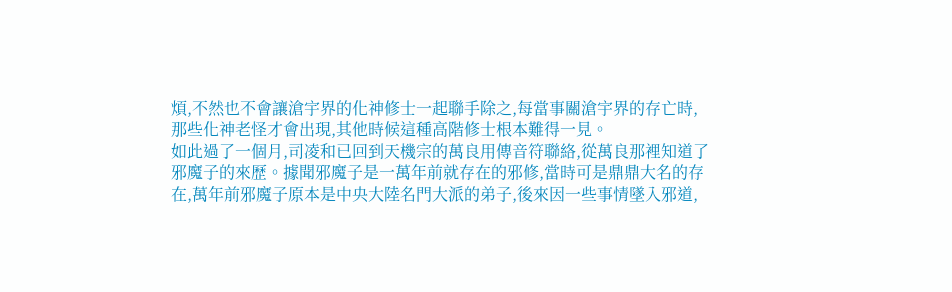煩,不然也不會讓滄宇界的化神修士一起聯手除之,每當事關滄宇界的存亡時,那些化神老怪才會出現,其他時候這種高階修士根本難得一見。
如此過了一個月,司凌和已回到天機宗的萬良用傳音符聯絡,從萬良那裡知道了邪魔子的來歷。據聞邪魔子是一萬年前就存在的邪修,當時可是鼎鼎大名的存在,萬年前邪魔子原本是中央大陸名門大派的弟子,後來因一些事情墜入邪道,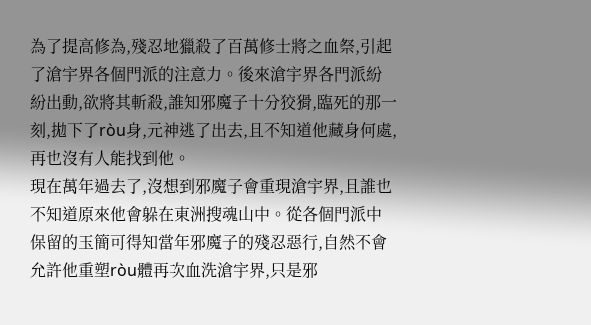為了提高修為,殘忍地獵殺了百萬修士將之血祭,引起了滄宇界各個門派的注意力。後來滄宇界各門派紛紛出動,欲將其斬殺,誰知邪魔子十分狡猾,臨死的那一刻,拋下了ròu身,元神逃了出去,且不知道他藏身何處,再也沒有人能找到他。
現在萬年過去了,沒想到邪魔子會重現滄宇界,且誰也不知道原來他會躲在東洲搜魂山中。從各個門派中保留的玉簡可得知當年邪魔子的殘忍惡行,自然不會允許他重塑ròu體再次血洗滄宇界,只是邪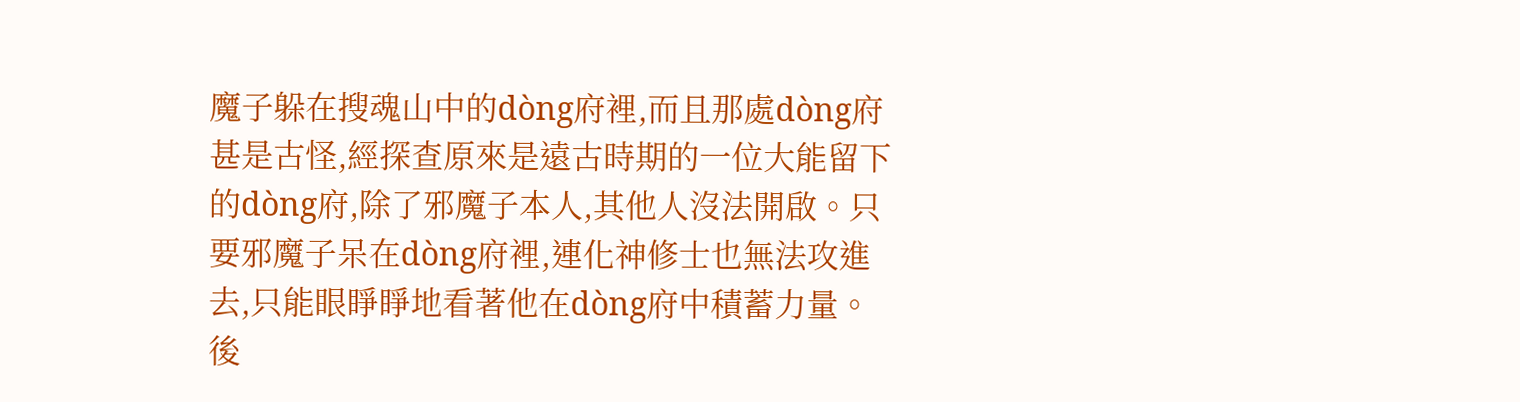魔子躲在搜魂山中的dòng府裡,而且那處dòng府甚是古怪,經探查原來是遠古時期的一位大能留下的dòng府,除了邪魔子本人,其他人沒法開啟。只要邪魔子呆在dòng府裡,連化神修士也無法攻進去,只能眼睜睜地看著他在dòng府中積蓄力量。
後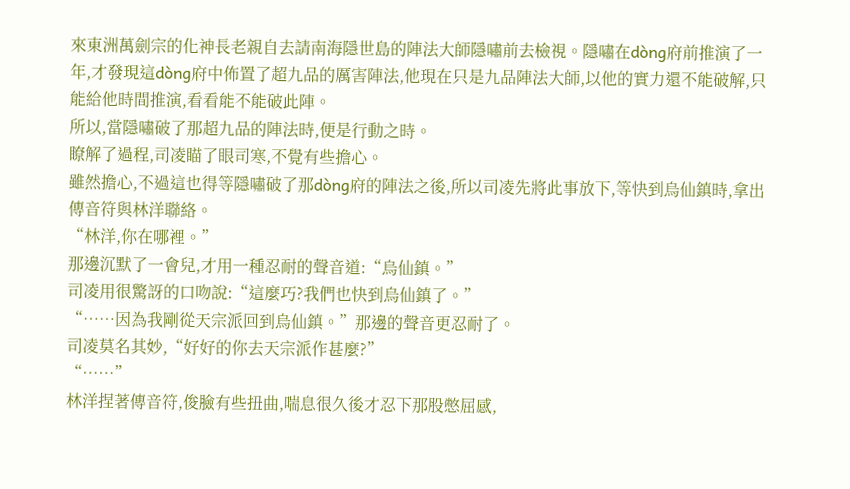來東洲萬劍宗的化神長老親自去請南海隱世島的陣法大師隱嘯前去檢視。隱嘯在dòng府前推演了一年,才發現這dòng府中佈置了超九品的厲害陣法,他現在只是九品陣法大師,以他的實力還不能破解,只能給他時間推演,看看能不能破此陣。
所以,當隱嘯破了那超九品的陣法時,便是行動之時。
瞭解了過程,司凌瞄了眼司寒,不覺有些擔心。
雖然擔心,不過這也得等隱嘯破了那dòng府的陣法之後,所以司凌先將此事放下,等快到烏仙鎮時,拿出傳音符與林洋聯絡。
“林洋,你在哪裡。”
那邊沉默了一會兒,才用一種忍耐的聲音道:“烏仙鎮。”
司凌用很驚訝的口吻說:“這麼巧?我們也快到烏仙鎮了。”
“……因為我剛從天宗派回到烏仙鎮。”那邊的聲音更忍耐了。
司凌莫名其妙,“好好的你去天宗派作甚麼?”
“……”
林洋捏著傳音符,俊臉有些扭曲,喘息很久後才忍下那股憋屈感,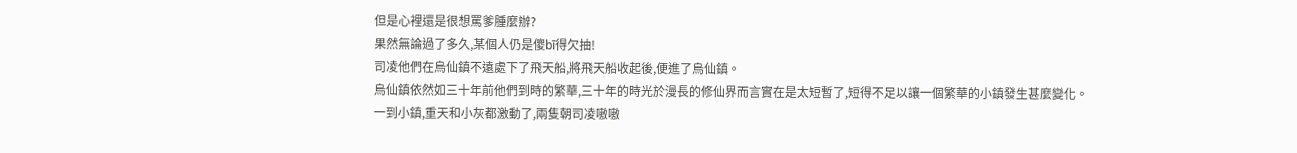但是心裡還是很想罵爹腫麼辦?
果然無論過了多久,某個人仍是傻bī得欠抽!
司凌他們在烏仙鎮不遠處下了飛天船,將飛天船收起後,便進了烏仙鎮。
烏仙鎮依然如三十年前他們到時的繁華,三十年的時光於漫長的修仙界而言實在是太短暫了,短得不足以讓一個繁華的小鎮發生甚麼變化。
一到小鎮,重天和小灰都激動了,兩隻朝司凌嗷嗷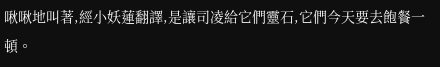啾啾地叫著,經小妖蓮翻譯,是讓司凌給它們靈石,它們今天要去飽餐一頓。